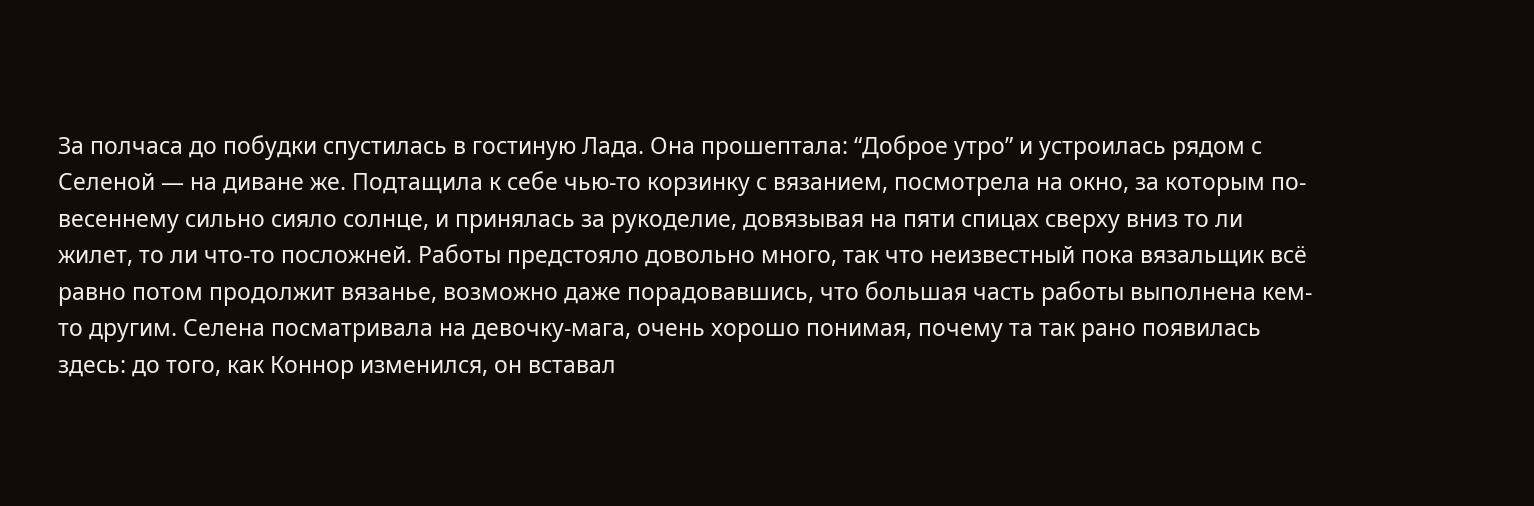За полчаса до побудки спустилась в гостиную Лада. Она прошептала: “Доброе утро” и устроилась рядом с Селеной — на диване же. Подтащила к себе чью-то корзинку с вязанием, посмотрела на окно, за которым по-весеннему сильно сияло солнце, и принялась за рукоделие, довязывая на пяти спицах сверху вниз то ли жилет, то ли что-то посложней. Работы предстояло довольно много, так что неизвестный пока вязальщик всё равно потом продолжит вязанье, возможно даже порадовавшись, что большая часть работы выполнена кем-то другим. Селена посматривала на девочку-мага, очень хорошо понимая, почему та так рано появилась здесь: до того, как Коннор изменился, он вставал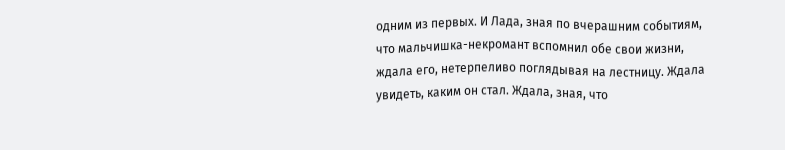одним из первых. И Лада, зная по вчерашним событиям, что мальчишка-некромант вспомнил обе свои жизни, ждала его, нетерпеливо поглядывая на лестницу. Ждала увидеть, каким он стал. Ждала, зная, что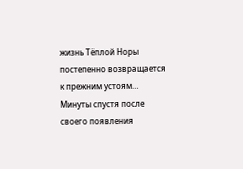жизнь Тёплой Норы постепенно возвращается к прежним устоям…
Минуты спустя после своего появления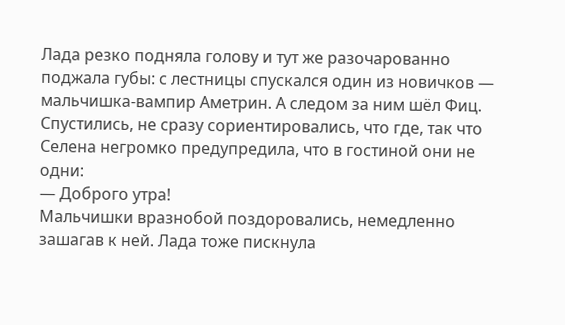Лада резко подняла голову и тут же разочарованно поджала губы: с лестницы спускался один из новичков — мальчишка-вампир Аметрин. А следом за ним шёл Фиц. Спустились, не сразу сориентировались, что где, так что Селена негромко предупредила, что в гостиной они не одни:
— Доброго утра!
Мальчишки вразнобой поздоровались, немедленно зашагав к ней. Лада тоже пискнула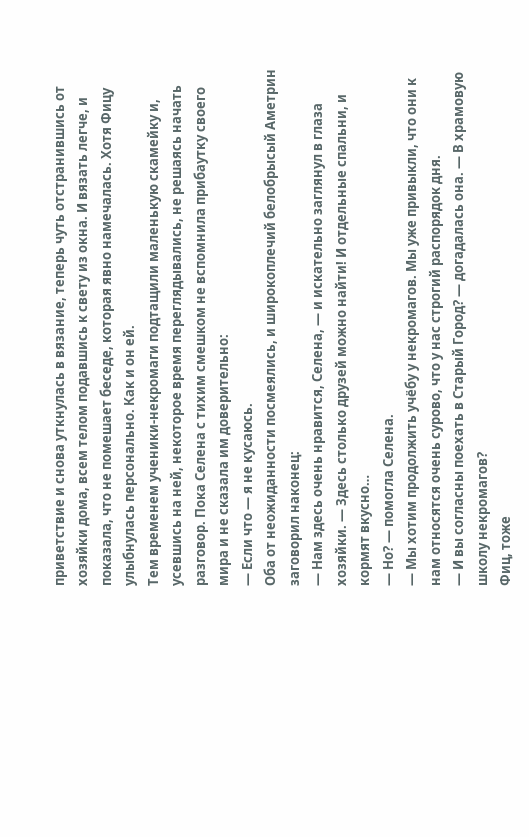приветствие и снова уткнулась в вязание, теперь чуть отстранившись от хозяйки дома, всем телом подавшись к свету из окна. И вязать легче, и показала, что не помешает беседе, которая явно намечалась. Хотя Фицу улыбнулась персонально. Как и он ей.
Тем временем ученики-некромаги подтащили маленькую скамейку и, усевшись на ней, некоторое время переглядывались, не решаясь начать разговор. Пока Селена с тихим смешком не вспомнила прибаутку своего мира и не сказала им доверительно:
— Если что — я не кусаюсь.
Оба от неожиданности посмеялись, и широкоплечий белобрысый Аметрин заговорил наконец:
— Нам здесь очень нравится, Селена, — и искательно заглянул в глаза хозяйки. — Здесь столько друзей можно найти! И отдельные спальни, и кормят вкусно…
— Но? — помогла Селена.
— Мы хотим продолжить учёбу у некромагов. Мы уже привыкли, что они к нам относятся очень сурово, что у нас строгий распорядок дня.
— И вы согласны поехать в Старый Город? — догадалась она. — В храмовую школу некромагов?
Фиц, тоже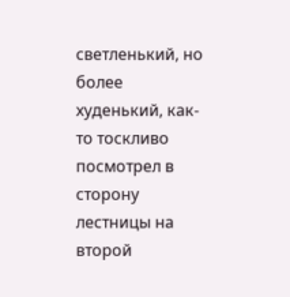светленький, но более худенький, как-то тоскливо посмотрел в сторону лестницы на второй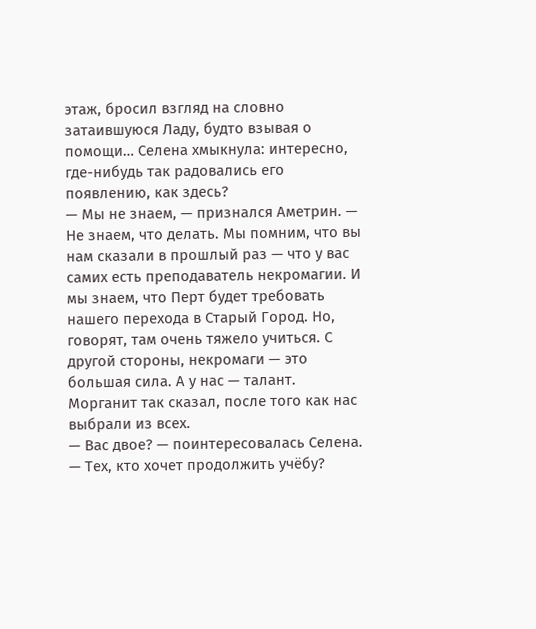этаж, бросил взгляд на словно затаившуюся Ладу, будто взывая о помощи… Селена хмыкнула: интересно, где-нибудь так радовались его появлению, как здесь?
— Мы не знаем, — признался Аметрин. — Не знаем, что делать. Мы помним, что вы нам сказали в прошлый раз — что у вас самих есть преподаватель некромагии. И мы знаем, что Перт будет требовать нашего перехода в Старый Город. Но, говорят, там очень тяжело учиться. С другой стороны, некромаги — это большая сила. А у нас — талант. Морганит так сказал, после того как нас выбрали из всех.
— Вас двое? — поинтересовалась Селена. — Тех, кто хочет продолжить учёбу?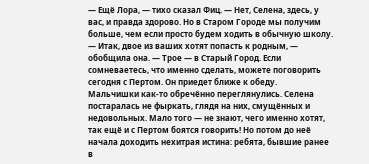— Ещё Лора, — тихо сказал Фиц. — Нет, Селена, здесь, у вас, и правда здорово. Но в Старом Городе мы получим больше, чем если просто будем ходить в обычную школу.
— Итак, двое из ваших хотят попасть к родным, — обобщила она. — Трое — в Старый Город. Если сомневаетесь, что именно сделать, можете поговорить сегодня с Пертом. Он приедет ближе к обеду.
Мальчишки как-то обречённо переглянулись. Селена постаралась не фыркать, глядя на них, смущённых и недовольных. Мало того — не знают, чего именно хотят, так ещё и с Пертом боятся говорить! Но потом до неё начала доходить нехитрая истина: ребята, бывшие ранее в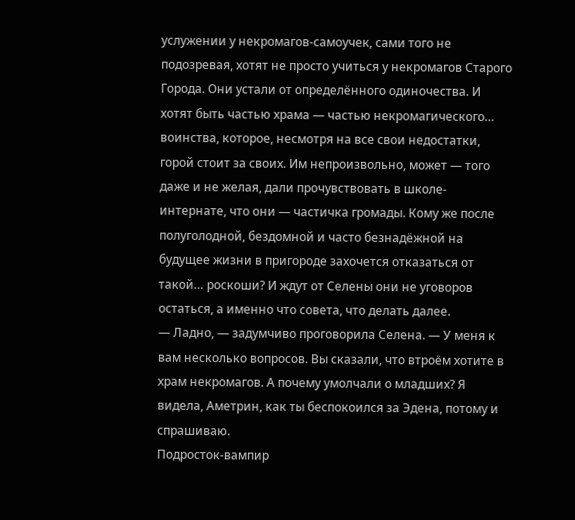услужении у некромагов-самоучек, сами того не подозревая, хотят не просто учиться у некромагов Старого Города. Они устали от определённого одиночества. И хотят быть частью храма — частью некромагического… воинства, которое, несмотря на все свои недостатки, горой стоит за своих. Им непроизвольно, может — того даже и не желая, дали прочувствовать в школе-интернате, что они — частичка громады. Кому же после полуголодной, бездомной и часто безнадёжной на будущее жизни в пригороде захочется отказаться от такой… роскоши? И ждут от Селены они не уговоров остаться, а именно что совета, что делать далее.
— Ладно, — задумчиво проговорила Селена. — У меня к вам несколько вопросов. Вы сказали, что втроём хотите в храм некромагов. А почему умолчали о младших? Я видела, Аметрин, как ты беспокоился за Эдена, потому и спрашиваю.
Подросток-вампир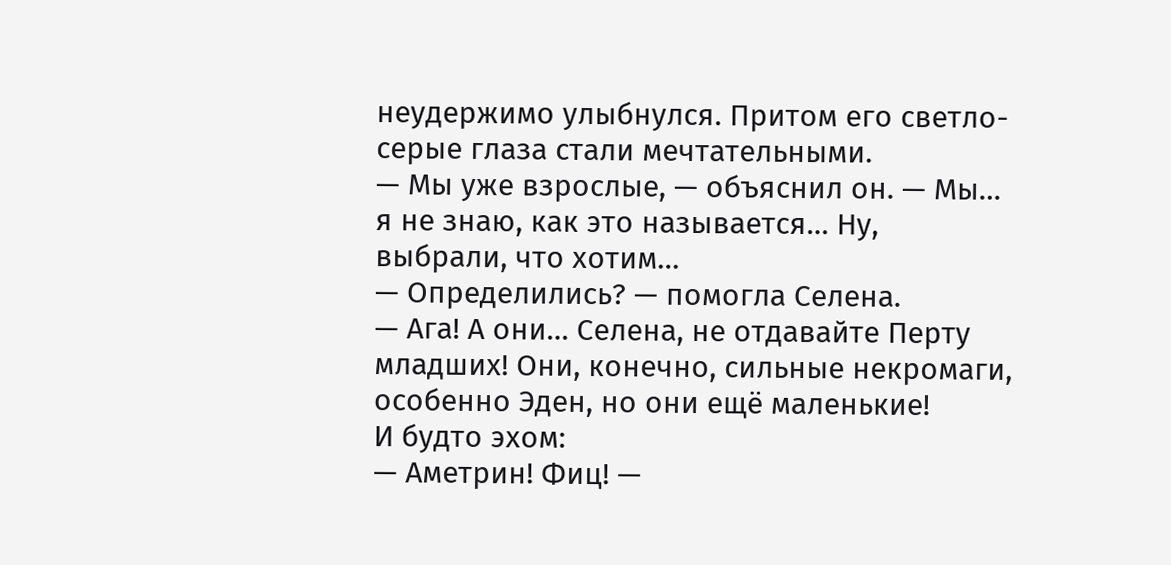неудержимо улыбнулся. Притом его светло-серые глаза стали мечтательными.
— Мы уже взрослые, — объяснил он. — Мы… я не знаю, как это называется… Ну, выбрали, что хотим…
— Определились? — помогла Селена.
— Ага! А они… Селена, не отдавайте Перту младших! Они, конечно, сильные некромаги, особенно Эден, но они ещё маленькие!
И будто эхом:
— Аметрин! Фиц! —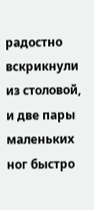радостно вскрикнули из столовой, и две пары маленьких ног быстро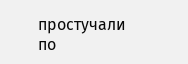простучали по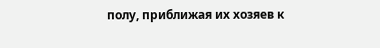полу, приближая их хозяев к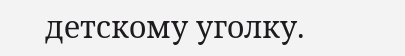детскому уголку.